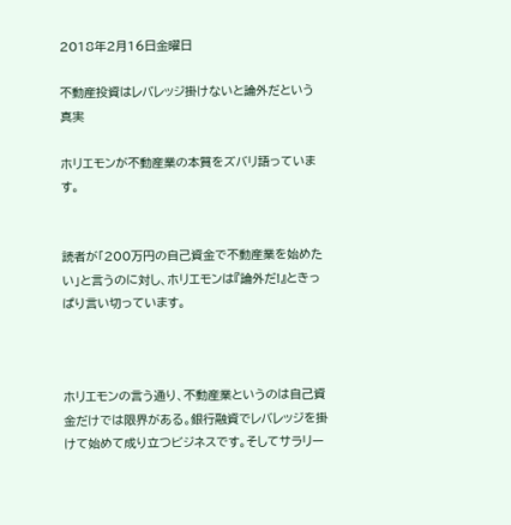2018年2月16日金曜日

不動産投資はレバレッジ掛けないと論外だという真実

ホリエモンが不動産業の本質をズバリ語っています。


読者が「200万円の自己資金で不動産業を始めたい」と言うのに対し、ホリエモンは『論外だ!』ときっぱり言い切っています。



ホリエモンの言う通り、不動産業というのは自己資金だけでは限界がある。銀行融資でレバレッジを掛けて始めて成り立つビジネスです。そしてサラリー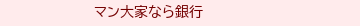マン大家なら銀行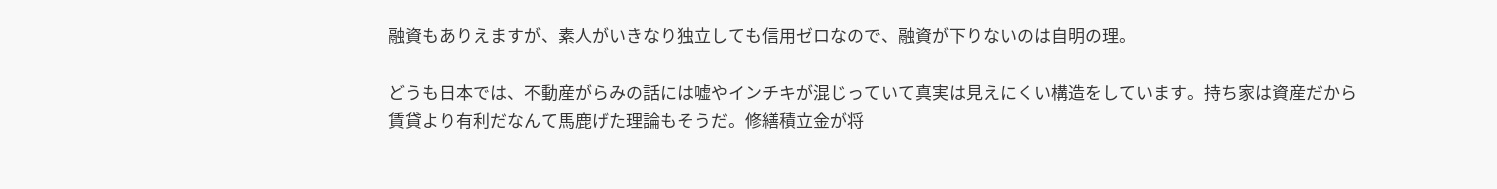融資もありえますが、素人がいきなり独立しても信用ゼロなので、融資が下りないのは自明の理。

どうも日本では、不動産がらみの話には嘘やインチキが混じっていて真実は見えにくい構造をしています。持ち家は資産だから賃貸より有利だなんて馬鹿げた理論もそうだ。修繕積立金が将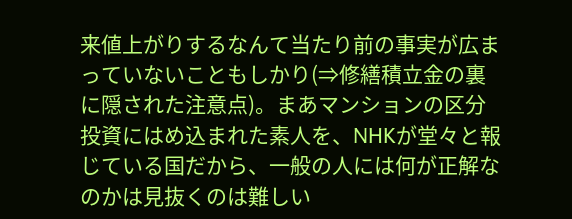来値上がりするなんて当たり前の事実が広まっていないこともしかり(⇒修繕積立金の裏に隠された注意点)。まあマンションの区分投資にはめ込まれた素人を、NHKが堂々と報じている国だから、一般の人には何が正解なのかは見抜くのは難しい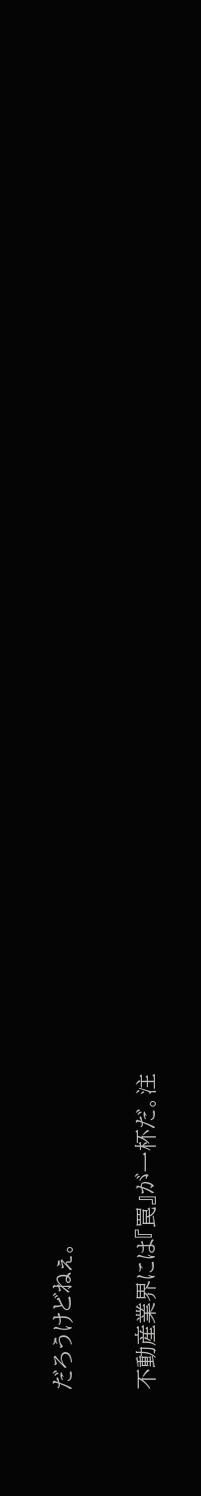だろうけどねぇ。

不動産業界には『罠』が一杯だ。注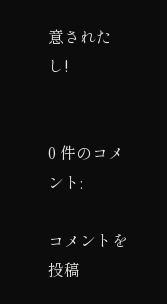意されたし!


0 件のコメント:

コメントを投稿